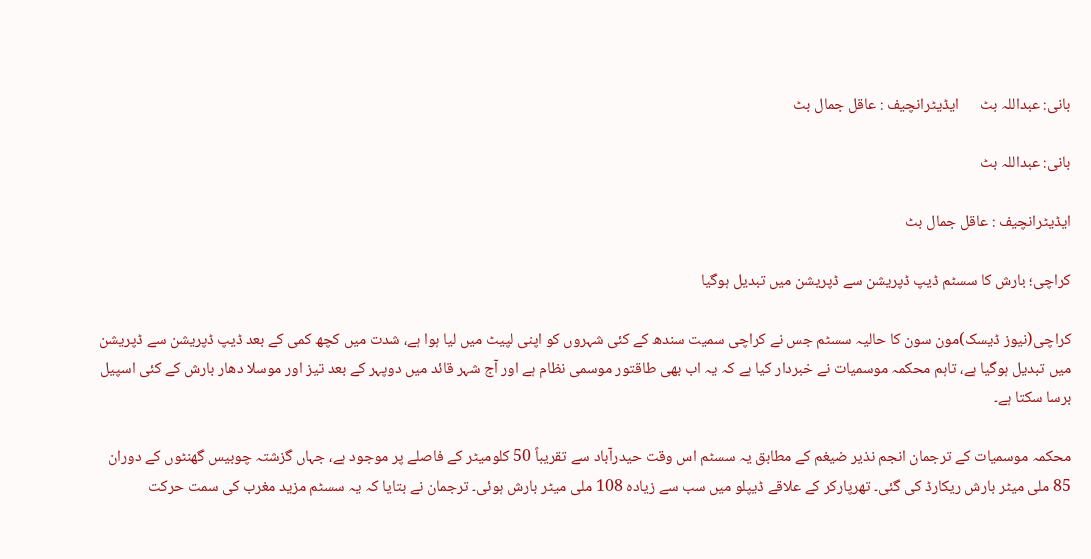بانی: عبداللہ بٹ      ایڈیٹرانچیف : عاقل جمال بٹ

بانی: عبداللہ بٹ

ایڈیٹرانچیف : عاقل جمال بٹ

کراچی؛ بارش کا سسٹم ڈیپ ڈپریشن سے ڈپریشن میں تبدیل ہوگیا

کراچی(نیوز ڈیسک)مون سون کا حالیہ سسٹم جس نے کراچی سمیت سندھ کے کئی شہروں کو اپنی لپیٹ میں لیا ہوا ہے، شدت میں کچھ کمی کے بعد ڈیپ ڈپریشن سے ڈپریشن میں تبدیل ہوگیا ہے، تاہم محکمہ موسمیات نے خبردار کیا ہے کہ یہ اب بھی طاقتور موسمی نظام ہے اور آج شہر قائد میں دوپہر کے بعد تیز اور موسلا دھار بارش کے کئی اسپیل برسا سکتا ہے۔

محکمہ موسمیات کے ترجمان انجم نذیر ضیغم کے مطابق یہ سسٹم اس وقت حیدرآباد سے تقریباً 50 کلومیٹر کے فاصلے پر موجود ہے، جہاں گزشتہ چوبیس گھنٹوں کے دوران 85 ملی میٹر بارش ریکارڈ کی گئی۔ تھرپارکر کے علاقے ڈیپلو میں سب سے زیادہ 108 ملی میٹر بارش ہوئی۔ ترجمان نے بتایا کہ یہ سسٹم مزید مغرب کی سمت حرکت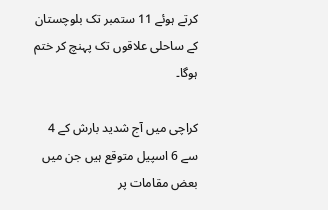کرتے ہوئے 11 ستمبر تک بلوچستان کے ساحلی علاقوں تک پہنچ کر ختم ہوگا۔

کراچی میں آج شدید بارش کے 4 سے 6 اسپیل متوقع ہیں جن میں بعض مقامات پر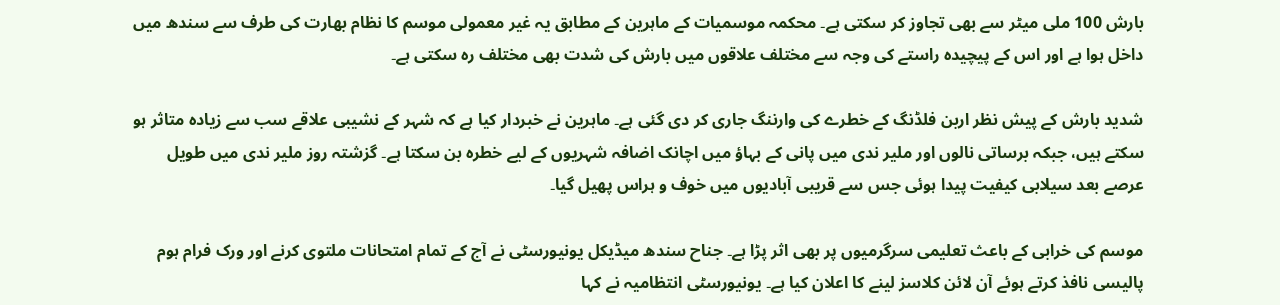بارش 100 ملی میٹر سے بھی تجاوز کر سکتی ہے۔ محکمہ موسمیات کے ماہرین کے مطابق یہ غیر معمولی موسم کا نظام بھارت کی طرف سے سندھ میں داخل ہوا ہے اور اس کے پیچیدہ راستے کی وجہ سے مختلف علاقوں میں بارش کی شدت بھی مختلف رہ سکتی ہے۔

شدید بارش کے پیش نظر اربن فلڈنگ کے خطرے کی وارننگ جاری کر دی گئی ہے۔ ماہرین نے خبردار کیا ہے کہ شہر کے نشیبی علاقے سب سے زیادہ متاثر ہو سکتے ہیں، جبکہ برساتی نالوں اور ملیر ندی میں پانی کے بہاؤ میں اچانک اضافہ شہریوں کے لیے خطرہ بن سکتا ہے۔ گزشتہ روز ملیر ندی میں طویل عرصے بعد سیلابی کیفیت پیدا ہوئی جس سے قریبی آبادیوں میں خوف و ہراس پھیل گیا۔

موسم کی خرابی کے باعث تعلیمی سرگرمیوں پر بھی اثر پڑا ہے۔ جناح سندھ میڈیکل یونیورسٹی نے آج کے تمام امتحانات ملتوی کرنے اور ورک فرام ہوم پالیسی نافذ کرتے ہوئے آن لائن کلاسز لینے کا اعلان کیا ہے۔ یونیورسٹی انتظامیہ نے کہا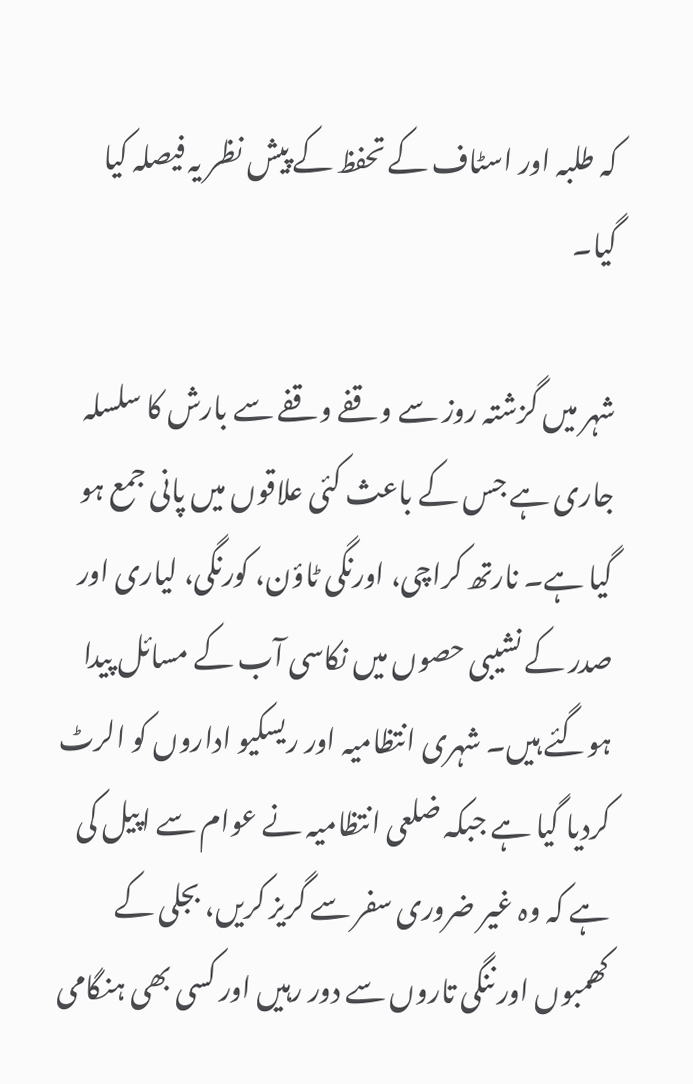کہ طلبہ اور اسٹاف کے تحفظ کے پیش نظر یہ فیصلہ کیا گیا۔

شہر میں گزشتہ روز سے وقفے وقفے سے بارش کا سلسلہ جاری ہے جس کے باعث کئی علاقوں میں پانی جمع ہو گیا ہے۔ نارتھ کراچی، اورنگی ٹاؤن، کورنگی، لیاری اور صدر کے نشیبی حصوں میں نکاسی آب کے مسائل پیدا ہوگئے ہیں۔ شہری انتظامیہ اور ریسکیو اداروں کو الرٹ کردیا گیا ہے جبکہ ضلعی انتظامیہ نے عوام سے اپیل کی ہے کہ وہ غیر ضروری سفر سے گریز کریں، بجلی کے کھمبوں اور ننگی تاروں سے دور رہیں اور کسی بھی ہنگامی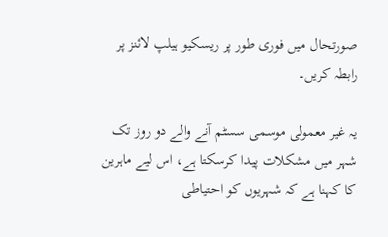صورتحال میں فوری طور پر ریسکیو ہیلپ لائنز پر رابطہ کریں۔

یہ غیر معمولی موسمی سسٹم آنے والے دو روز تک شہر میں مشکلات پیدا کرسکتا ہے، اس لیے ماہرین کا کہنا ہے کہ شہریوں کو احتیاطی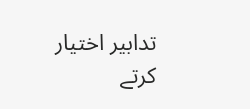تدابیر اختیار کرتے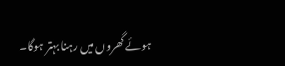ہوئے گھروں میں رہنا بہتر ہوگا۔